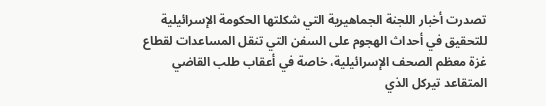تصدرت أخبار اللجنة الجماهيرية التي شكلتها الحكومة الإسرائيلية للتحقيق في أحداث الهجوم على السفن التي تنقل المساعدات لقطاع غزة معظم الصحف الإسرائيلية، خاصة في أعقاب طلب القاضي المتقاعد تيركل الذي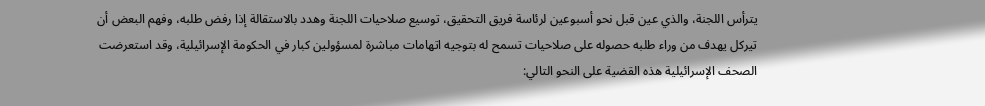يترأس اللجنة، والذي عين قبل نحو أسبوعين لرئاسة فريق التحقيق، توسيع صلاحيات اللجنة وهدد بالاستقالة إذا رفض طلبه، وفهم البعض أن تيركل يهدف من وراء طلبه حصوله على صلاحيات تسمح له بتوجيه اتهامات مباشرة لمسؤولين كبار في الحكومة الإسرائيلية، وقد استعرضت الصحف الإسرائيلية هذه القضية على النحو التالي: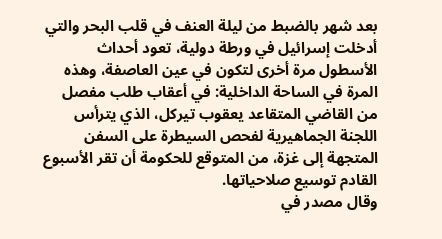بعد شهر بالضبط من ليلة العنف في قلب البحر والتي أدخلت إسرائيل في ورطة دولية، تعود أحداث الأسطول مرة أخرى لتكون في عين العاصفة، وهذه المرة في الساحة الداخلية: في أعقاب طلب مفصل من القاضي المتقاعد يعقوب تيركل، الذي يترأس اللجنة الجماهيرية لفحص السيطرة على السفن المتجهة إلى غزة، من المتوقع للحكومة أن تقر الأسبوع القادم توسيع صلاحياتها.
وقال مصدر في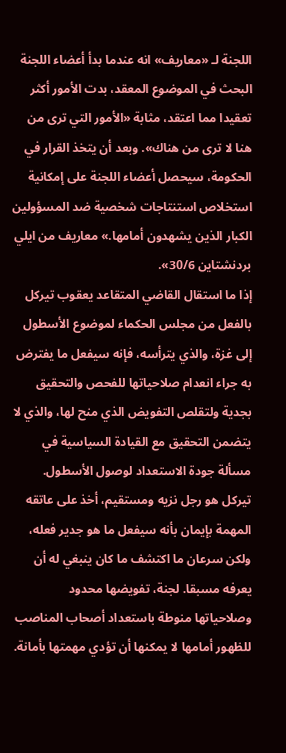اللجنة لـ «معاريف» انه عندما بدأ أعضاء اللجنة البحث في الموضوع المعقد، بدت الأمور أكثر تعقيدا مما اعتقد، مثابة «الأمور التي ترى من هنا لا ترى من هناك». وبعد أن يتخذ القرار في الحكومة، سيحصل أعضاء اللجنة على إمكانية استخلاص استنتاجات شخصية ضد المسؤولين الكبار الذين يشهدون أمامها.» معاريف من ايلي بردنشتاين 30/6».
إذا ما استقال القاضي المتقاعد يعقوب تيركل بالفعل من مجلس الحكماء لموضوع الأسطول إلى غزة، والذي يترأسه، فإنه سيفعل ما يفترض به جراء انعدام صلاحياتها للفحص والتحقيق بجدية ولتقلص التفويض الذي منح لها، والذي لا يتضمن التحقيق مع القيادة السياسية في مسألة جودة الاستعداد لوصول الأسطول.
تيركل هو رجل نزيه ومستقيم، أخذ على عاتقه المهمة بإيمان بأنه سيفعل ما هو جدير فعله، ولكن سرعان ما اكتشف ما كان ينبغي له أن يعرفه مسبقا. لجنة، تفويضها محدود وصلاحياتها منوطة باستعداد أصحاب المناصب للظهور أمامها لا يمكنها أن تؤدي مهمتها بأمانة.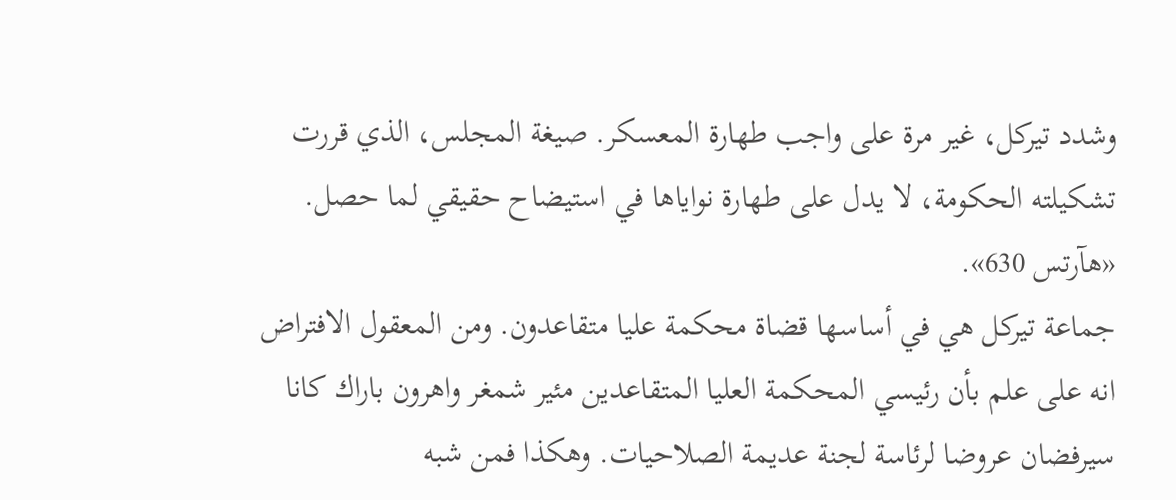وشدد تيركل، غير مرة على واجب طهارة المعسكر. صيغة المجلس، الذي قررت تشكيلته الحكومة، لا يدل على طهارة نواياها في استيضاح حقيقي لما حصل. «هآرتس 630».
جماعة تيركل هي في أساسها قضاة محكمة عليا متقاعدون. ومن المعقول الافتراض انه على علم بأن رئيسي المحكمة العليا المتقاعدين مئير شمغر واهرون باراك كانا سيرفضان عروضا لرئاسة لجنة عديمة الصلاحيات. وهكذا فمن شبه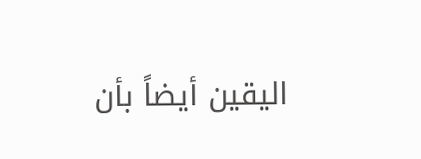اليقين أيضاً بأن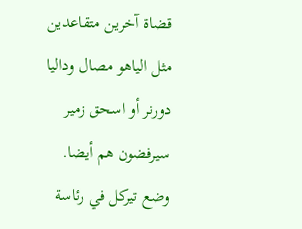قضاة آخرين متقاعدين مثل الياهو مصال وداليا دورنر أو اسحق زمير سيرفضون هم أيضا.
وضع تيركل في رئاسة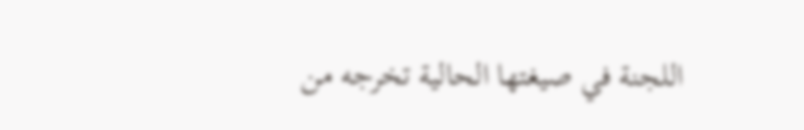اللجنة في صيغتها الحالية تخرجه من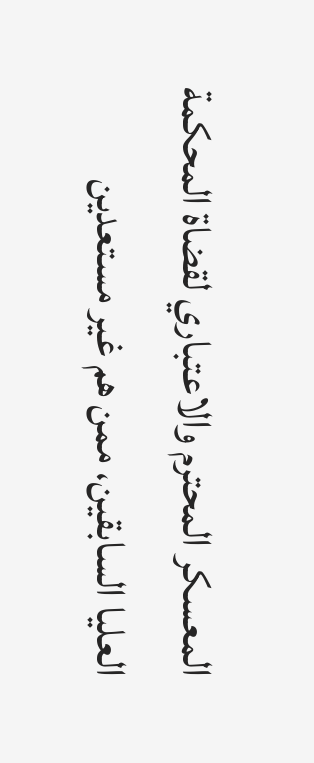المعسكر المحترم والاعتباري لقضاة المحكمة العليا السابقين، ممن هم غير مستعدين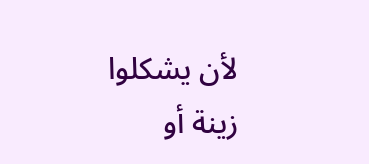لأن يشكلوا زينة أو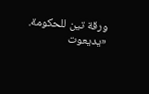ورقة تين للحكومة. «يديعوت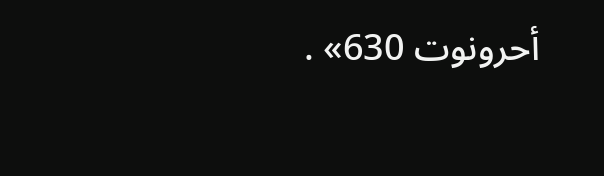أحرونوت 630» .